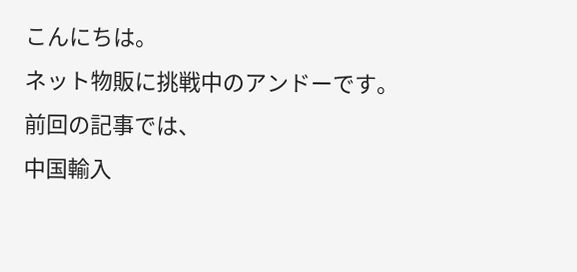こんにちは。
ネット物販に挑戦中のアンドーです。
前回の記事では、
中国輸入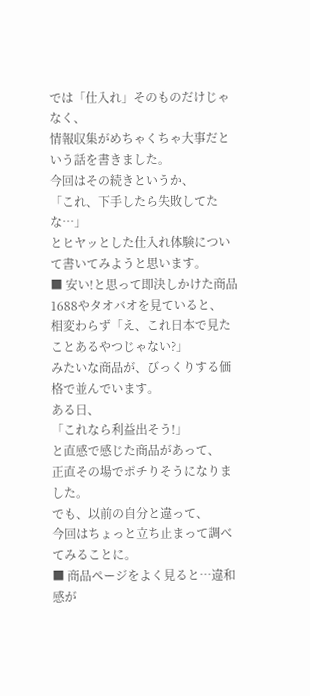では「仕入れ」そのものだけじゃなく、
情報収集がめちゃくちゃ大事だという話を書きました。
今回はその続きというか、
「これ、下手したら失敗してたな…」
とヒヤッとした仕入れ体験について書いてみようと思います。
■ 安い!と思って即決しかけた商品
1688やタオバオを見ていると、
相変わらず「え、これ日本で見たことあるやつじゃない?」
みたいな商品が、びっくりする価格で並んでいます。
ある日、
「これなら利益出そう!」
と直感で感じた商品があって、
正直その場でポチりそうになりました。
でも、以前の自分と違って、
今回はちょっと立ち止まって調べてみることに。
■ 商品ページをよく見ると…違和感が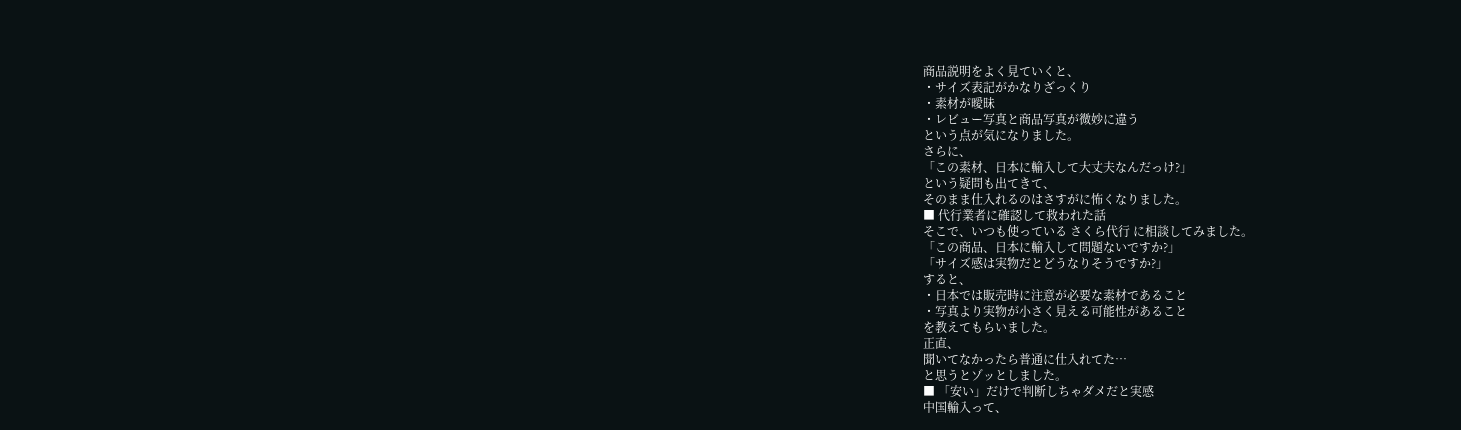商品説明をよく見ていくと、
・サイズ表記がかなりざっくり
・素材が曖昧
・レビュー写真と商品写真が微妙に違う
という点が気になりました。
さらに、
「この素材、日本に輸入して大丈夫なんだっけ?」
という疑問も出てきて、
そのまま仕入れるのはさすがに怖くなりました。
■ 代行業者に確認して救われた話
そこで、いつも使っている さくら代行 に相談してみました。
「この商品、日本に輸入して問題ないですか?」
「サイズ感は実物だとどうなりそうですか?」
すると、
・日本では販売時に注意が必要な素材であること
・写真より実物が小さく見える可能性があること
を教えてもらいました。
正直、
聞いてなかったら普通に仕入れてた…
と思うとゾッとしました。
■ 「安い」だけで判断しちゃダメだと実感
中国輸入って、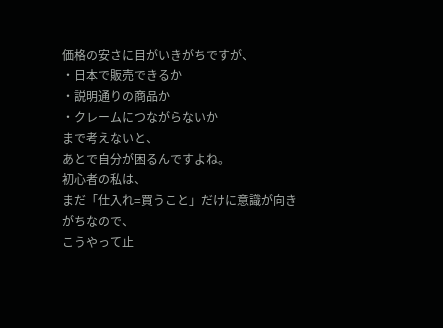価格の安さに目がいきがちですが、
・日本で販売できるか
・説明通りの商品か
・クレームにつながらないか
まで考えないと、
あとで自分が困るんですよね。
初心者の私は、
まだ「仕入れ=買うこと」だけに意識が向きがちなので、
こうやって止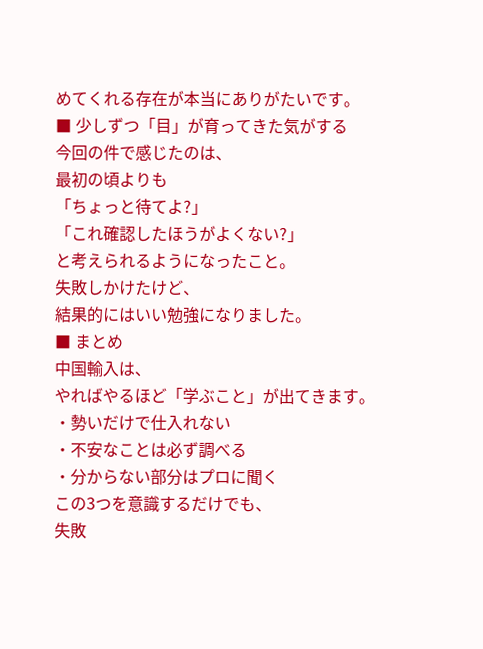めてくれる存在が本当にありがたいです。
■ 少しずつ「目」が育ってきた気がする
今回の件で感じたのは、
最初の頃よりも
「ちょっと待てよ?」
「これ確認したほうがよくない?」
と考えられるようになったこと。
失敗しかけたけど、
結果的にはいい勉強になりました。
■ まとめ
中国輸入は、
やればやるほど「学ぶこと」が出てきます。
・勢いだけで仕入れない
・不安なことは必ず調べる
・分からない部分はプロに聞く
この3つを意識するだけでも、
失敗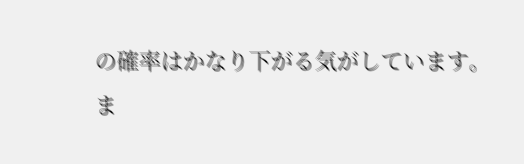の確率はかなり下がる気がしています。
ま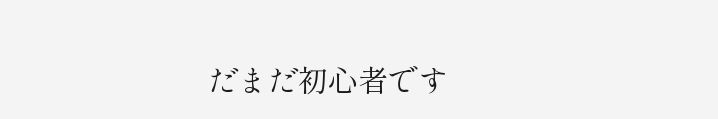だまだ初心者です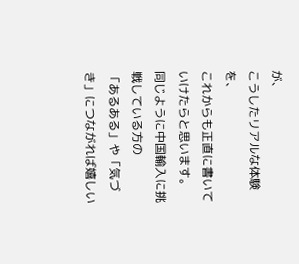が、
こうしたリアルな体験を、
これからも正直に書いていけたらと思います。
同じように中国輸入に挑戦している方の
「あるある」や「気づき」につながれば嬉しい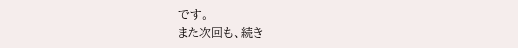です。
また次回も、続き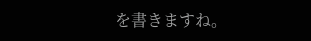を書きますね。